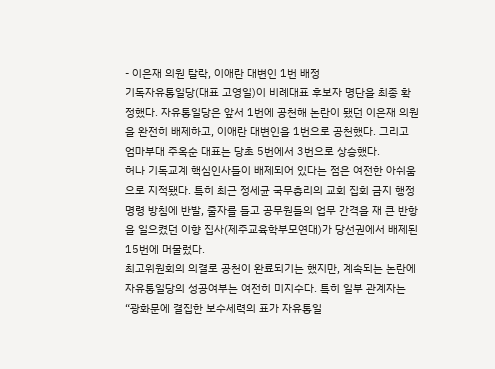- 이은재 의원 탈락, 이애란 대변인 1번 배정
기독자유통일당(대표 고영일)이 비례대표 후보자 명단을 최종 확정했다. 자유통일당은 앞서 1번에 공천해 논란이 됐던 이은재 의원을 완전히 배제하고, 이애란 대변인을 1번으로 공천했다. 그리고 엄마부대 주옥순 대표는 당초 5번에서 3번으로 상승했다.
허나 기독교계 핵심인사들이 배제되어 있다는 점은 여전한 아쉬움으로 지적됐다. 특히 최근 정세균 국무총리의 교회 집회 금지 행정명령 방침에 반발, 줄자를 들고 공무원들의 업무 간격을 재 큰 반항을 일으켰던 이향 집사(제주교육학부모연대)가 당선권에서 배제된 15번에 머물렀다.
최고위원회의 의결로 공천이 완료되기는 했지만, 계속되는 논란에 자유통일당의 성공여부는 여전히 미지수다. 특히 일부 관계자는 “광화문에 결집한 보수세력의 표가 자유통일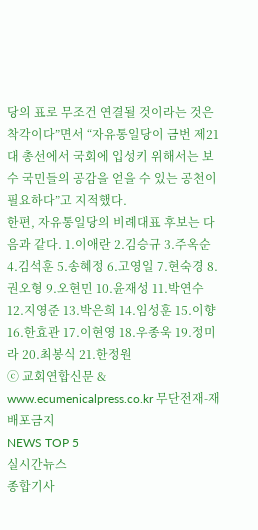당의 표로 무조건 연결될 것이라는 것은 착각이다”면서 “자유통일당이 금번 제21대 총선에서 국회에 입성키 위해서는 보수 국민들의 공감을 얻을 수 있는 공천이 필요하다”고 지적했다.
한편, 자유통일당의 비례대표 후보는 다음과 같다. 1.이애란 2.김승규 3.주옥순 4.김석훈 5.송혜정 6.고영일 7.현숙경 8.권오형 9.오현민 10.윤재성 11.박연수 12.지영준 13.박은희 14.임성훈 15.이향 16.한효관 17.이현영 18.우종욱 19.정미라 20.최봉식 21.한정원
ⓒ 교회연합신문 & www.ecumenicalpress.co.kr 무단전재-재배포금지
NEWS TOP 5
실시간뉴스
종합기사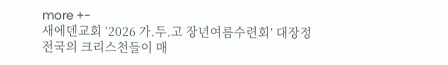more +-
새에덴교회 ‘2026 가.두.고 장년여름수련회’ 대장정
전국의 크리스천들이 매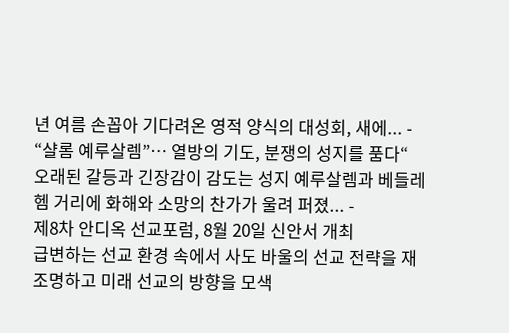년 여름 손꼽아 기다려온 영적 양식의 대성회, 새에... -
“샬롬 예루살렘”… 열방의 기도, 분쟁의 성지를 품다“
오래된 갈등과 긴장감이 감도는 성지 예루살렘과 베들레헴 거리에 화해와 소망의 찬가가 울려 퍼졌... -
제8차 안디옥 선교포럼, 8월 20일 신안서 개최
급변하는 선교 환경 속에서 사도 바울의 선교 전략을 재조명하고 미래 선교의 방향을 모색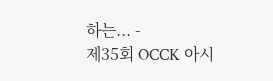하는... -
제35회 OCCK 아시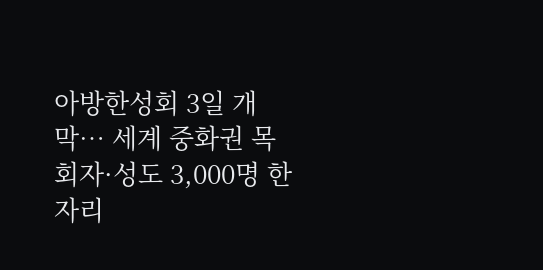아방한성회 3일 개막… 세계 중화권 목회자·성도 3,000명 한자리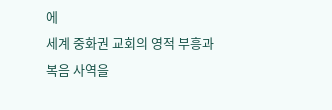에
세계 중화권 교회의 영적 부흥과 복음 사역을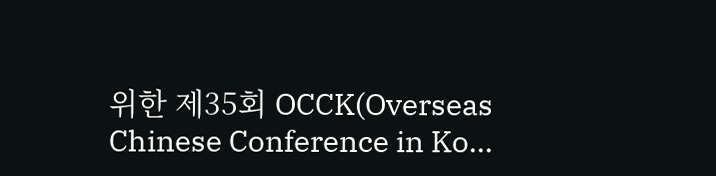위한 제35회 OCCK(Overseas Chinese Conference in Ko...